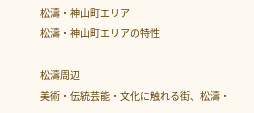松濤・神山町エリア
松濤・神山町エリアの特性

松濤周辺
美術・伝統芸能・文化に触れる街、松濤・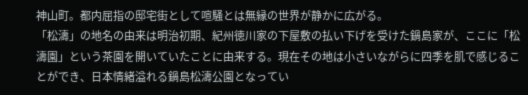神山町。都内屈指の邸宅街として喧騒とは無縁の世界が静かに広がる。
「松濤」の地名の由来は明治初期、紀州徳川家の下屋敷の払い下げを受けた鍋島家が、ここに「松濤園」という茶園を開いていたことに由来する。現在その地は小さいながらに四季を肌で感じることができ、日本情緒溢れる鍋島松濤公園となってい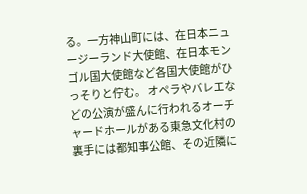る。一方神山町には、在日本ニュージーランド大使館、在日本モンゴル国大使館など各国大使館がひっそりと佇む。 オペラやバレエなどの公演が盛んに行われるオーチャードホールがある東急文化村の裏手には都知事公館、その近隣に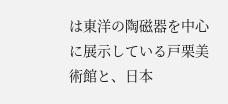は東洋の陶磁器を中心に展示している戸栗美術館と、日本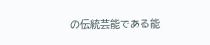の伝統芸能である能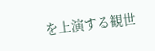を上演する観世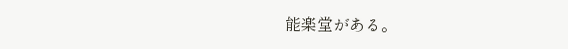能楽堂がある。